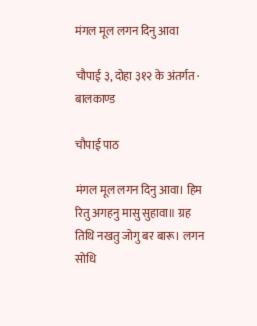मंगल मूल लगन दिनु आवा

चौपाई ३, दोहा ३१२ के अंतर्गत · बालकाण्ड

चौपाई पाठ

मंगल मूल लगन दिनु आवा। हिम रितु अगहनु मासु सुहावा॥ ग्रह तिथि नखतु जोगु बर बारू। लगन सोधि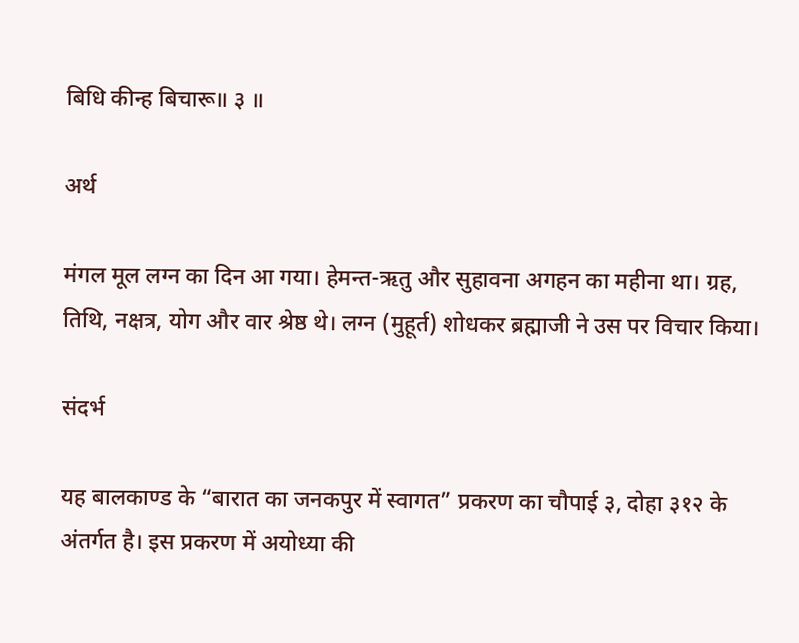बिधि कीन्ह बिचारू॥ ३ ॥

अर्थ

मंगल मूल लग्न का दिन आ गया। हेमन्त-ऋतु और सुहावना अगहन का महीना था। ग्रह, तिथि, नक्षत्र, योग और वार श्रेष्ठ थे। लग्न (मुहूर्त) शोधकर ब्रह्माजी ने उस पर विचार किया।

संदर्भ

यह बालकाण्ड के “बारात का जनकपुर में स्वागत” प्रकरण का चौपाई ३, दोहा ३१२ के अंतर्गत है। इस प्रकरण में अयोध्या की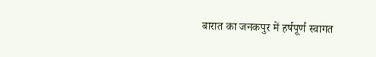बारात का जनकपुर में हर्षपूर्ण स्वागत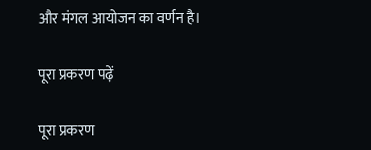और मंगल आयोजन का वर्णन है।

पूरा प्रकरण पढ़ें

पूरा प्रकरण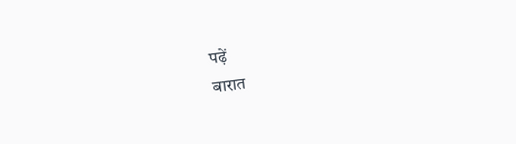पढ़ें
बारात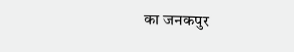का जनकपुर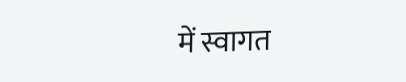में स्वागत